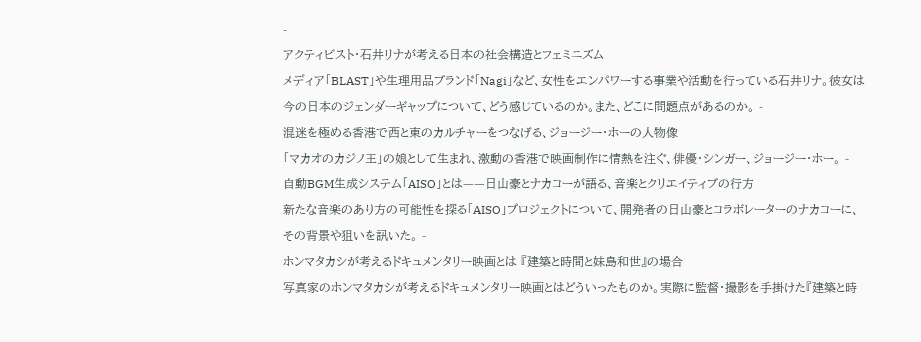-
アクティビスト・石井リナが考える日本の社会構造とフェミニズム
メディア「BLAST」や生理用品ブランド「Nagi」など、女性をエンパワーする事業や活動を行っている石井リナ。彼女は今の日本のジェンダーギャップについて、どう感じているのか。また、どこに問題点があるのか。 -
混迷を極める香港で西と東のカルチャーをつなげる、ジョージー・ホーの人物像
「マカオのカジノ王」の娘として生まれ、激動の香港で映画制作に情熱を注ぐ、俳優・シンガー、ジョージー・ホー。 -
自動BGM生成システム「AISO」とは——日山豪とナカコーが語る、音楽とクリエイティブの行方
新たな音楽のあり方の可能性を探る「AISO」プロジェクトについて、開発者の日山豪とコラボレーターのナカコーに、その背景や狙いを訊いた。 -
ホンマタカシが考えるドキュメンタリー映画とは 『建築と時間と妹島和世』の場合
写真家のホンマタカシが考えるドキュメンタリー映画とはどういったものか。実際に監督・撮影を手掛けた『建築と時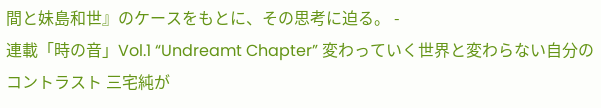間と妹島和世』のケースをもとに、その思考に迫る。 -
連載「時の音」Vol.1 “Undreamt Chapter” 変わっていく世界と変わらない自分のコントラスト 三宅純が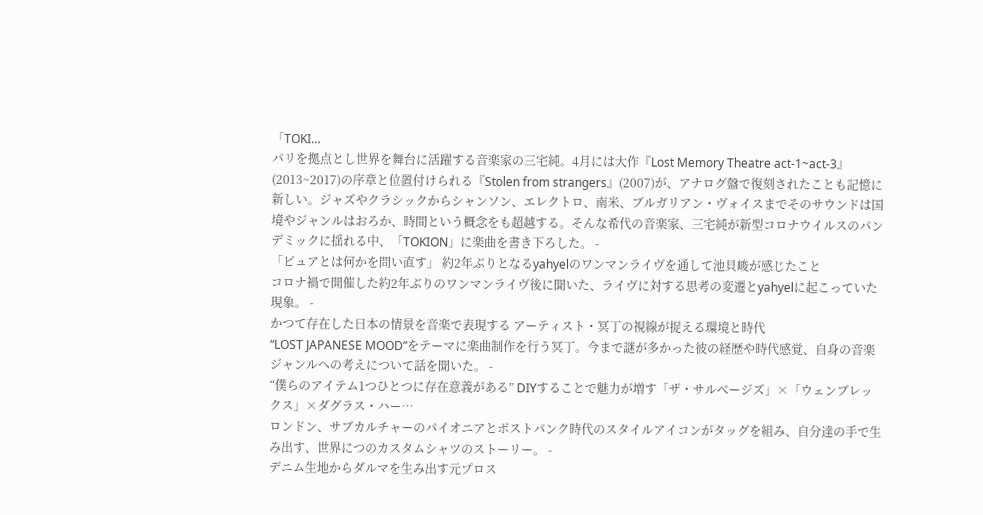「TOKI…
パリを拠点とし世界を舞台に活躍する音楽家の三宅純。4月には大作『Lost Memory Theatre act-1~act-3』(2013~2017)の序章と位置付けられる『Stolen from strangers』(2007)が、アナログ盤で復刻されたことも記憶に新しい。ジャズやクラシックからシャンソン、エレクトロ、南米、ブルガリアン・ヴォイスまでそのサウンドは国境やジャンルはおろか、時間という概念をも超越する。そんな希代の音楽家、三宅純が新型コロナウイルスのパンデミックに揺れる中、「TOKION」に楽曲を書き下ろした。 -
「ピュアとは何かを問い直す」 約2年ぶりとなるyahyelのワンマンライヴを通して池貝峻が感じたこと
コロナ禍で開催した約2年ぶりのワンマンライヴ後に聞いた、ライヴに対する思考の変遷とyahyelに起こっていた現象。 -
かつて存在した日本の情景を音楽で表現する アーティスト・冥丁の視線が捉える環境と時代
“LOST JAPANESE MOOD”をテーマに楽曲制作を行う冥丁。今まで謎が多かった彼の経歴や時代感覚、自身の音楽ジャンルへの考えについて話を聞いた。 -
“僕らのアイテム1つひとつに存在意義がある” DIYすることで魅力が増す「ザ・サルべージズ」×「ウェンブレックス」×ダグラス・ハー…
ロンドン、サブカルチャーのパイオニアとポストパンク時代のスタイルアイコンがタッグを組み、自分達の手で生み出す、世界につのカスタムシャツのストーリー。 -
デニム生地からダルマを生み出す元プロス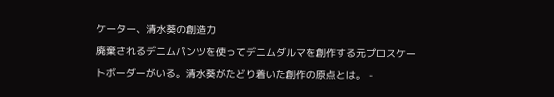ケーター、清水葵の創造力
廃棄されるデニムパンツを使ってデニムダルマを創作する元プロスケートボーダーがいる。清水葵がたどり着いた創作の原点とは。 -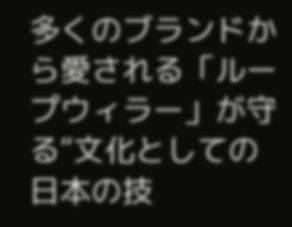多くのブランドから愛される「ループウィラー」が守る“文化としての日本の技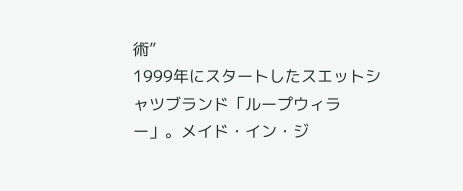術”
1999年にスタートしたスエットシャツブランド「ループウィラー」。メイド・イン・ジ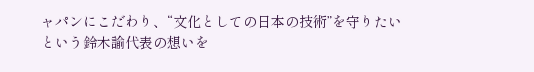ャパンにこだわり、“文化としての日本の技術”を守りたいという鈴木諭代表の想いを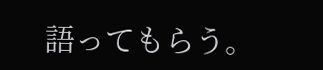語ってもらう。